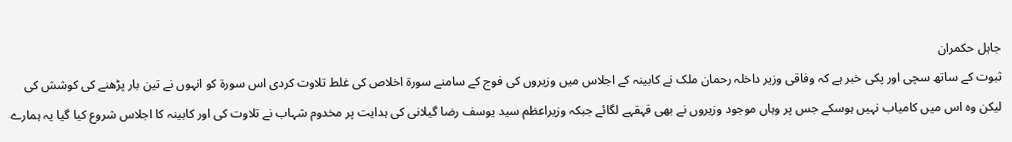جاہل حکمران
ثبوت کے ساتھ سچی اور پکی خبر ہے کہ وفاقی وزیر داخلہ رحمان ملک نے کابینہ کے اجلاس میں وزیروں کی فوج کے سامنے سورة اخلاص کی غلط تلاوت کردی اس سورة کو انہوں نے تین بار پڑھنے کی کوشش کی لیکن وہ اس میں کامیاب نہیں ہوسکے جس پر وہاں موجود وزیروں نے بھی قہقہے لگائے جبکہ وزیراعظم سید یوسف رضا گیلانی کی ہدایت پر مخدوم شہاب نے تلاوت کی اور کابینہ کا اجلاس شروع کیا گیا یہ ہمارے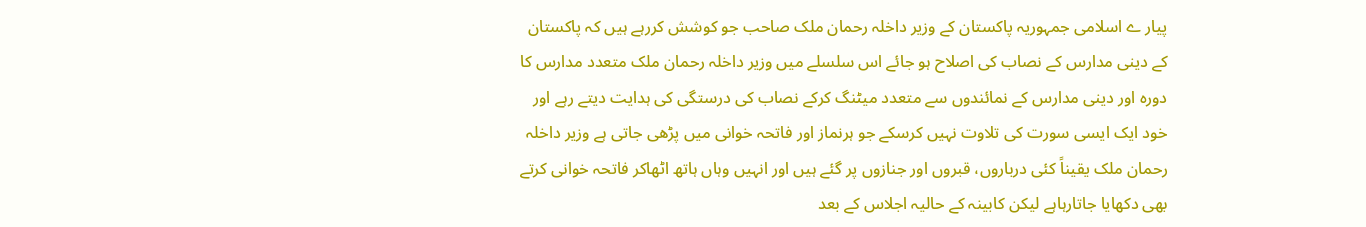پیار ے اسلامی جمہوریہ پاکستان کے وزیر داخلہ رحمان ملک صاحب جو کوشش کررہے ہیں کہ پاکستان کے دینی مدارس کے نصاب کی اصلاح ہو جائے اس سلسلے میں وزیر داخلہ رحمان ملک متعدد مدارس کا دورہ اور دینی مدارس کے نمائندوں سے متعدد میٹنگ کرکے نصاب کی درستگی کی ہدایت دیتے رہے اور خود ایک ایسی سورت کی تلاوت نہیں کرسکے جو ہرنماز اور فاتحہ خوانی میں پڑھی جاتی ہے وزیر داخلہ رحمان ملک یقیناً کئی درباروں، قبروں اور جنازوں پر گئے ہیں اور انہیں وہاں ہاتھ اٹھاکر فاتحہ خوانی کرتے بھی دکھایا جاتارہاہے لیکن کابینہ کے حالیہ اجلاس کے بعد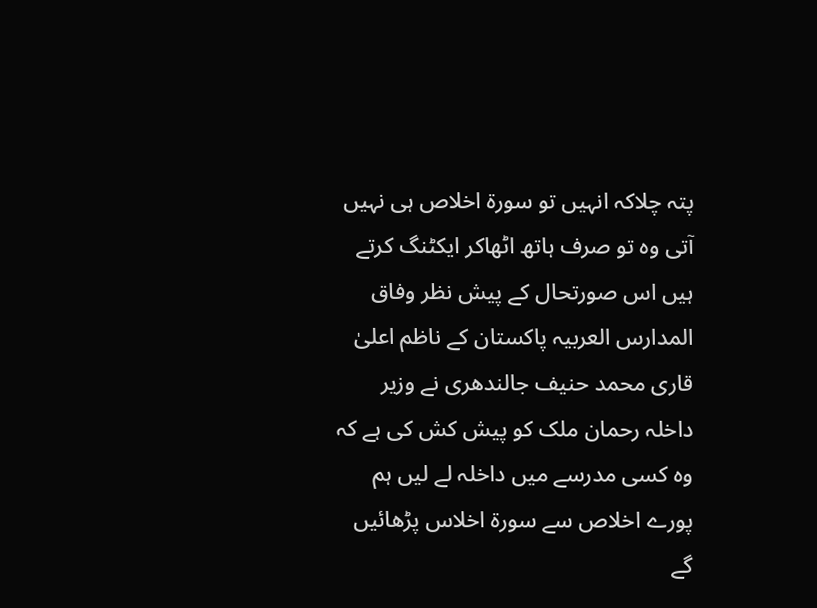پتہ چلاکہ انہیں تو سورة اخلاص ہی نہیں آتی وہ تو صرف ہاتھ اٹھاکر ایکٹنگ کرتے ہیں اس صورتحال کے پیش نظر وفاق المدارس العربیہ پاکستان کے ناظم اعلیٰ قاری محمد حنیف جالندھری نے وزیر داخلہ رحمان ملک کو پیش کش کی ہے کہ وہ کسی مدرسے میں داخلہ لے لیں ہم پورے اخلاص سے سورة اخلاس پڑھائیں گے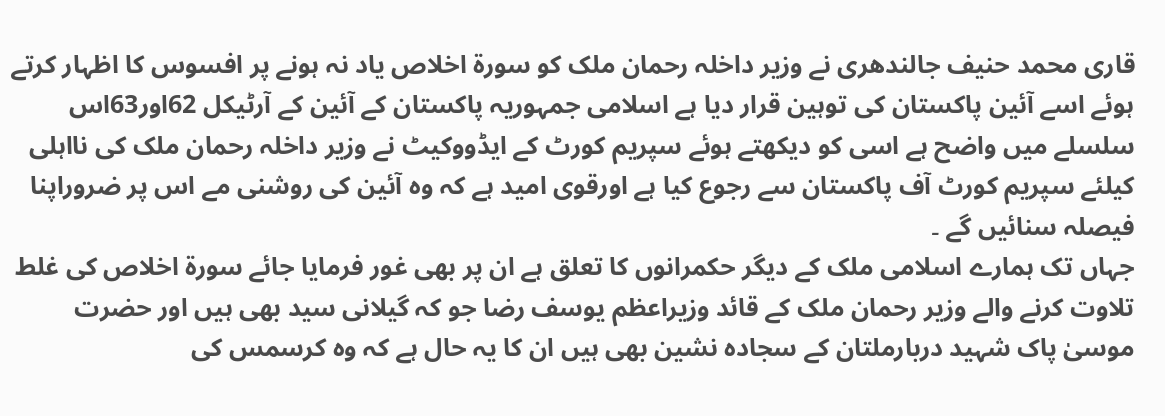قاری محمد حنیف جالندھری نے وزیر داخلہ رحمان ملک کو سورة اخلاص یاد نہ ہونے پر افسوس کا اظہار کرتے ہوئے اسے آئین پاکستان کی توہین قرار دیا ہے اسلامی جمہوریہ پاکستان کے آئین کے آرٹیکل 62اور63اس سلسلے میں واضح ہے اسی کو دیکھتے ہوئے سپریم کورٹ کے ایڈووکیٹ نے وزیر داخلہ رحمان ملک کی نااہلی کیلئے سپریم کورٹ آف پاکستان سے رجوع کیا ہے اورقوی امید ہے کہ وہ آئین کی روشنی مے اس پر ضروراپنا فیصلہ سنائیں گے ۔
جہاں تک ہمارے اسلامی ملک کے دیگر حکمرانوں کا تعلق ہے ان پر بھی غور فرمایا جائے سورة اخلاص کی غلط تلاوت کرنے والے وزیر رحمان ملک کے قائد وزیراعظم یوسف رضا جو کہ گیلانی سید بھی ہیں اور حضرت موسیٰ پاک شہید دربارملتان کے سجادہ نشین بھی ہیں ان کا یہ حال ہے کہ وہ کرسمس کی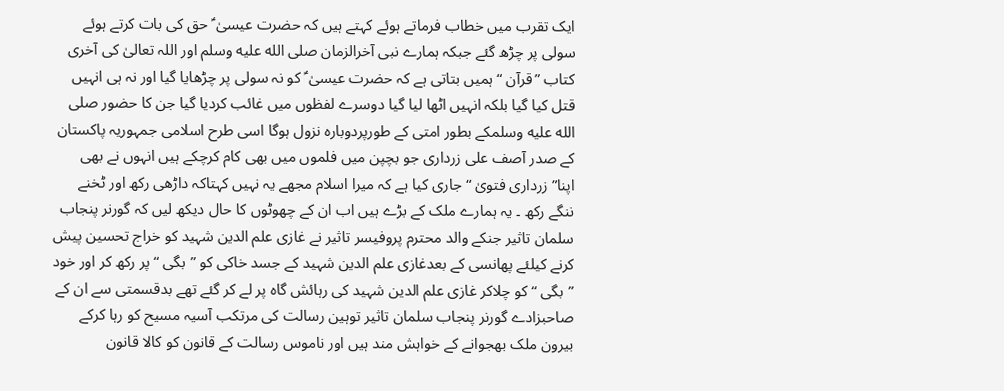ایک تقرب میں خطاب فرماتے ہوئے کہتے ہیں کہ حضرت عیسیٰ ؑ حق کی بات کرتے ہوئے سولی پر چڑھ گئے جبکہ ہمارے نبی آخرالزمان صلى الله عليه وسلم اور اللہ تعالیٰ کی آخری کتاب ”قرآن “ہمیں بتاتی ہے کہ حضرت عیسیٰ ؑ کو نہ سولی پر چڑھایا گیا اور نہ ہی انہیں قتل کیا گیا بلکہ انہیں اٹھا لیا گیا دوسرے لفظوں میں غائب کردیا گیا جن کا حضور صلى الله عليه وسلمکے بطور امتی کے طورپردوبارہ نزول ہوگا اسی طرح اسلامی جمہوریہ پاکستان کے صدر آصف علی زرداری جو بچپن میں فلموں میں بھی کام کرچکے ہیں انہوں نے بھی اپنا”زرداری فتویٰ “جاری کیا ہے کہ میرا اسلام مجھے یہ نہیں کہتاکہ داڑھی رکھ اور ٹخنے ننگے رکھ ۔ یہ ہمارے ملک کے بڑے ہیں اب ان کے چھوٹوں کا حال دیکھ لیں کہ گورنر پنجاب سلمان تاثیر جنکے والد محترم پروفیسر تاثیر نے غازی علم الدین شہید کو خراج تحسین پیش کرنے کیلئے پھانسی کے بعدغازی علم الدین شہید کے جسد خاکی کو ”بگی “پر رکھ کر اور خود ”بگی “کو چلاکر غازی علم الدین شہید کی رہائش گاہ پر لے کر گئے تھے بدقسمتی سے ان کے صاحبزادے گورنر پنجاب سلمان تاثیر توہین رسالت کی مرتکب آسیہ مسیح کو رہا کرکے بیرون ملک بھجوانے کے خواہش مند ہیں اور ناموس رسالت کے قانون کو کالا قانون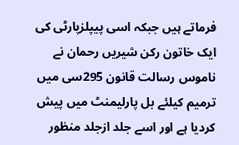فرماتے ہیں جبکہ اسی پیپلزپارٹی کی ایک خاتون رکن شیریں رحمان نے ناموس رسالت قانون 295سی میں ترمیم کیلئے بل پارلیمنٹ میں پیش کردیا ہے اور اسے جلد ازجلد منظور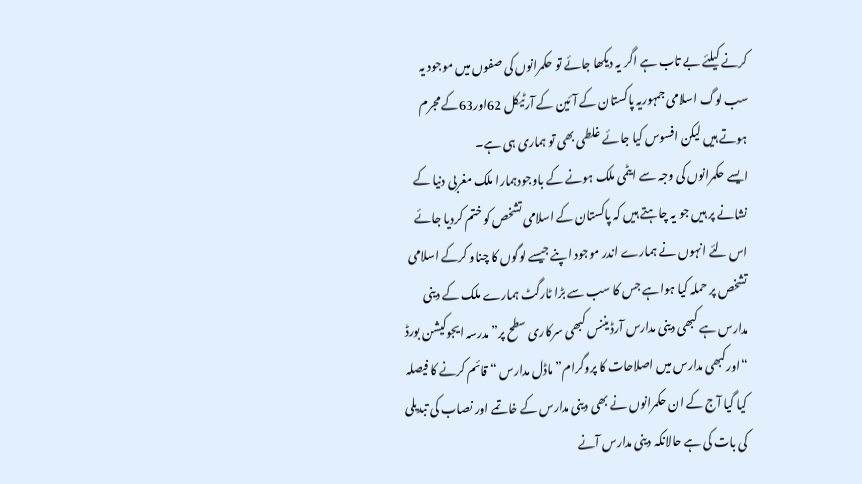کرنے کیلئے بے تاب ہے اگر یہ دیکھا جائے تو حکمرانوں کی صفوں میں موجود یہ سب لوگ اسلامی جمہوریہ پاکستان کے آئین کے آرٹیکل 62اور63کے مجرم ہوتے ہیں لیکن افسوس کیا جائے غلطی بھی تو ہماری ہی ہے۔
ایسے حکمرانوں کی وجہ سے ایٹمی ملک ہونے کے باوجودہمارا ملک مغربی دنیا کے نشانے پر ہیں جو یہ چاہتے ہیں کہ پاکستان کے اسلامی تشخص کو ختم کردیا جائے اس لئے انہوں نے ہمارے اندر موجود اپنے جیسے لوگوں کا چناو کرکے اسلامی تشخص پر حملہ کیا ہواہے جس کا سب سے بڑا ٹارگٹ ہمارے ملک کے دینی مدارس ہے کبھی دینی مدارس آرڈیننس کبھی سرکاری سطح پر”مدرسہ ایجوکیشن بورڈ “اورکبھی مدارس میں اصلاحات کا پروگرام” ماڈل مدارس “قائم کرنے کا فیصلہ کیا گیا آج کے ان حکمرانوں نے بھی دینی مدارس کے خاتمے اور نصاب کی تبدیلی کی بات کی ہے حالانکہ دینی مدارس آنے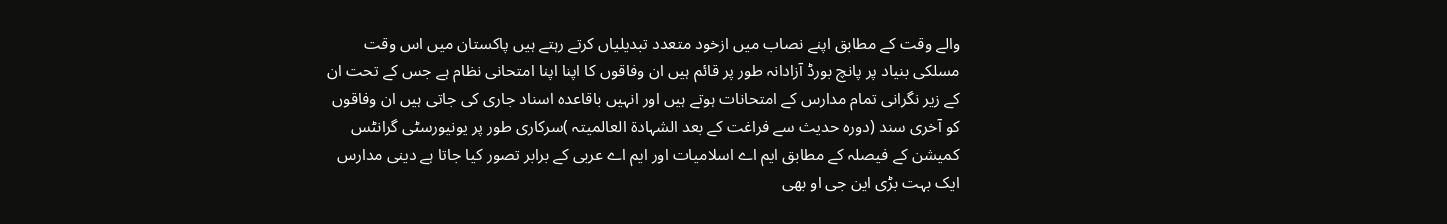والے وقت کے مطابق اپنے نصاب میں ازخود متعدد تبدیلیاں کرتے رہتے ہیں پاکستان میں اس وقت مسلکی بنیاد پر پانچ بورڈ آزادانہ طور پر قائم ہیں ان وفاقوں کا اپنا اپنا امتحانی نظام ہے جس کے تحت ان کے زیر نگرانی تمام مدارس کے امتحانات ہوتے ہیں اور انہیں باقاعدہ اسناد جاری کی جاتی ہیں ان وفاقوں کو آخری سند (دورہ حدیث سے فراغت کے بعد الشہادة العالمیتہ )سرکاری طور پر یونیورسٹی گرانٹس کمیشن کے فیصلہ کے مطابق ایم اے اسلامیات اور ایم اے عربی کے برابر تصور کیا جاتا ہے دینی مدارس ایک بہت بڑی این جی او بھی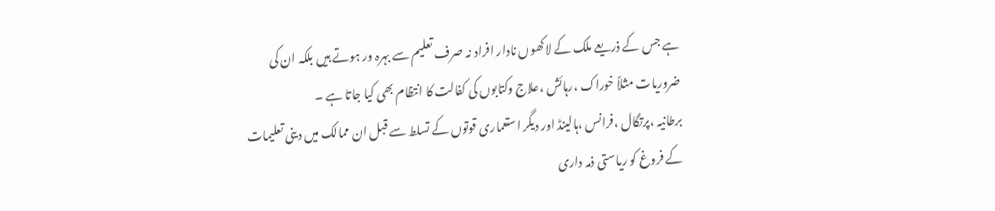ہے جس کے ذریعے ملک کے لاکھوں نادار افراد نہ صرف تعلیم سے بہرہ ور ہوتے ہیں بلکہ ان کی ضروریات مثلاً خوراک ،رہائش ،علاج وکتابوں کی کفالت کا انتظام بھی کیا جاتا ہے ۔
برطانیہ ،پرتگال ،فرانس ،ہالینڈ اور دیگر استعماری قوتوں کے تسلط سے قبل ان ممالک میں دینی تعلیمات کے فروغ کو ریاستی ذمہ داری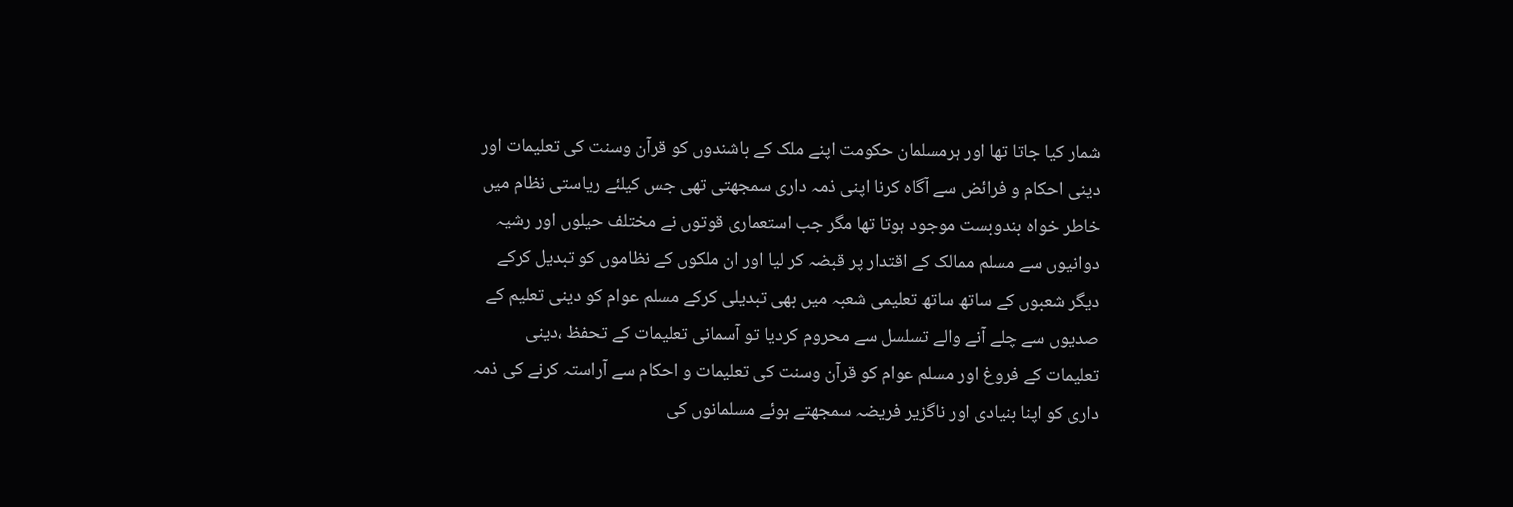شمار کیا جاتا تھا اور ہرمسلمان حکومت اپنے ملک کے باشندوں کو قرآن وسنت کی تعلیمات اور دینی احکام و فرائض سے آگاہ کرنا اپنی ذمہ داری سمجھتی تھی جس کیلئے ریاستی نظام میں خاطر خواہ بندوبست موجود ہوتا تھا مگر جب استعماری قوتوں نے مختلف حیلوں اور رشیہ دوانیوں سے مسلم ممالک کے اقتدار پر قبضہ کر لیا اور ان ملکوں کے نظاموں کو تبدیل کرکے دیگر شعبوں کے ساتھ ساتھ تعلیمی شعبہ میں بھی تبدیلی کرکے مسلم عوام کو دینی تعلیم کے صدیوں سے چلے آنے والے تسلسل سے محروم کردیا تو آسمانی تعلیمات کے تحفظ ،دینی تعلیمات کے فروغ اور مسلم عوام کو قرآن وسنت کی تعلیمات و احکام سے آراستہ کرنے کی ذمہ داری کو اپنا بنیادی اور ناگزیر فریضہ سمجھتے ہوئے مسلمانوں کی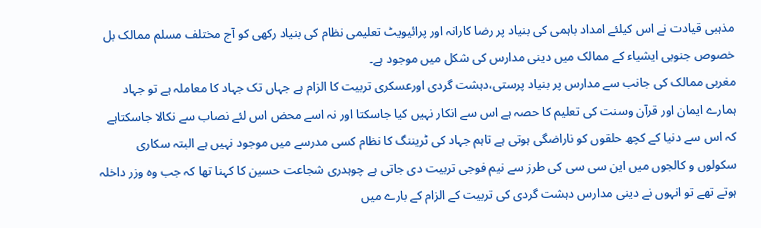مذہبی قیادت نے اس کیلئے امداد باہمی کی بنیاد پر رضا کارانہ اور پرائیویٹ تعلیمی نظام کی بنیاد رکھی کو آج مختلف مسلم ممالک بل خصوص جنوبی ایشیاء کے ممالک میں دینی مدارس کی شکل میں موجود ہے۔
مغربی ممالک کی جانب سے مدارس پر بنیاد پرستی،دہشت گردی اورعسکری تربیت کا الزام ہے جہاں تک جہاد کا معاملہ ہے تو جہاد ہمارے ایمان اور قرآن وسنت کی تعلیم کا حصہ ہے اس سے انکار نہیں کیا جاسکتا اور نہ اسے محض اس لئے نصاب سے نکالا جاسکتاہے کہ اس سے دنیا کے کچھ حلقوں کو ناراضگی ہوتی ہے تاہم جہاد کی ٹریننگ کا نظام کسی مدرسے میں موجود نہیں ہے البتہ سکاری سکولوں و کالجوں میں این سی سی کی طرز سے نیم فوجی تربیت دی جاتی ہے چوہدری شجاعت حسین کا کہنا تھا کہ جب وہ وزر داخلہ ہوتے تھے تو انہوں نے دینی مدارس دہشت گردی کی تربیت کے الزام کے بارے میں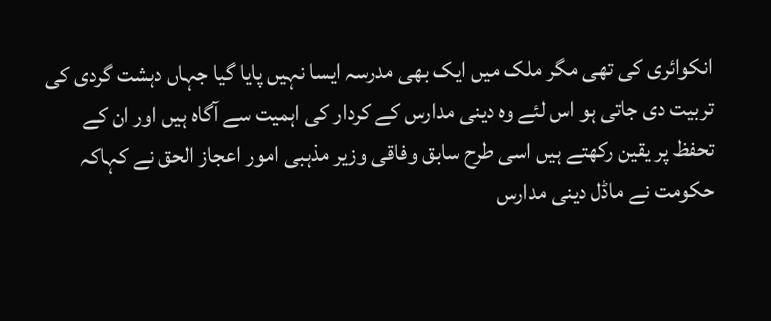انکوائری کی تھی مگر ملک میں ایک بھی مدرسہ ایسا نہیں پایا گیا جہاں دہشت گردی کی تربیت دی جاتی ہو اس لئے وہ دینی مدارس کے کردار کی اہمیت سے آگاہ ہیں اور ان کے تحفظ پر یقین رکھتے ہیں اسی طرح سابق وفاقی وزیر مذہبی امور اعجاز الحق نے کہاکہ حکومت نے ماڈل دینی مدارس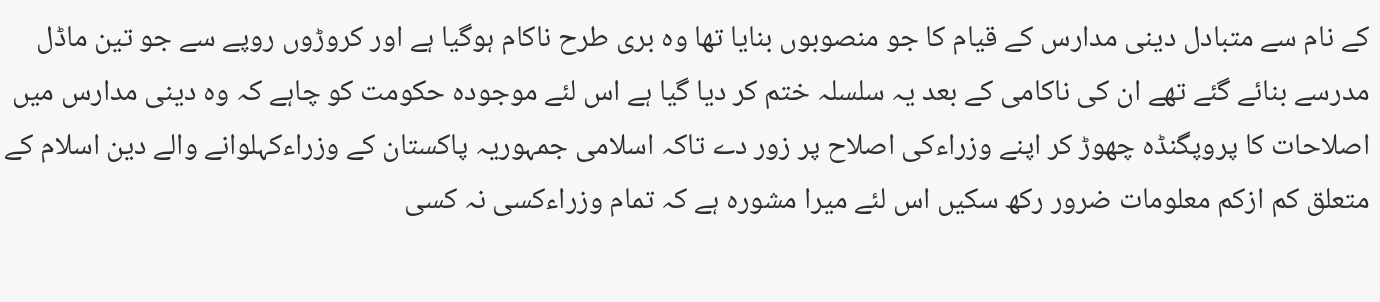کے نام سے متبادل دینی مدارس کے قیام کا جو منصوبوں بنایا تھا وہ بری طرح ناکام ہوگیا ہے اور کروڑوں روپے سے جو تین ماڈل مدرسے بنائے گئے تھے ان کی ناکامی کے بعد یہ سلسلہ ختم کر دیا گیا ہے اس لئے موجودہ حکومت کو چاہے کہ وہ دینی مدارس میں اصلاحات کا پروپگنڈہ چھوڑ کر اپنے وزراءکی اصلاح پر زور دے تاکہ اسلامی جمہوریہ پاکستان کے وزراءکہلوانے والے دین اسلام کے متعلق کم ازکم معلومات ضرور رکھ سکیں اس لئے میرا مشورہ ہے کہ تمام وزراءکسی نہ کسی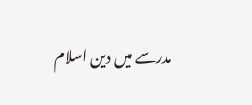مدرسے میں دین اسلام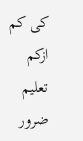کی کم ازکم تعلیم ضرور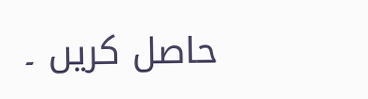حاصل کریں ۔